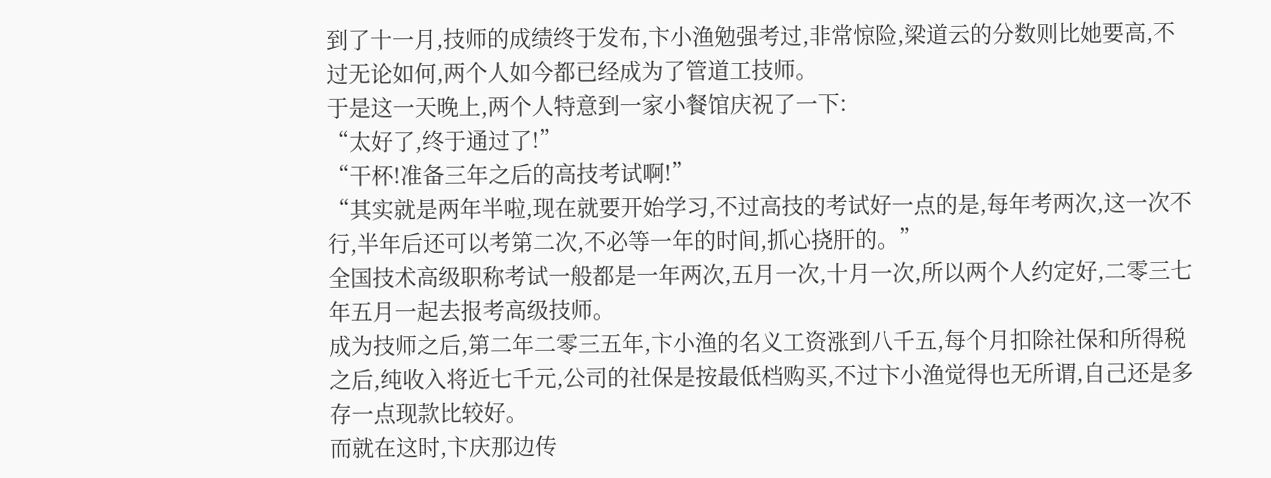到了十一月,技师的成绩终于发布,卞小渔勉强考过,非常惊险,梁道云的分数则比她要高,不过无论如何,两个人如今都已经成为了管道工技师。
于是这一天晚上,两个人特意到一家小餐馆庆祝了一下:
“太好了,终于通过了!”
“干杯!准备三年之后的高技考试啊!”
“其实就是两年半啦,现在就要开始学习,不过高技的考试好一点的是,每年考两次,这一次不行,半年后还可以考第二次,不必等一年的时间,抓心挠肝的。”
全国技术高级职称考试一般都是一年两次,五月一次,十月一次,所以两个人约定好,二零三七年五月一起去报考高级技师。
成为技师之后,第二年二零三五年,卞小渔的名义工资涨到八千五,每个月扣除社保和所得税之后,纯收入将近七千元,公司的社保是按最低档购买,不过卞小渔觉得也无所谓,自己还是多存一点现款比较好。
而就在这时,卞庆那边传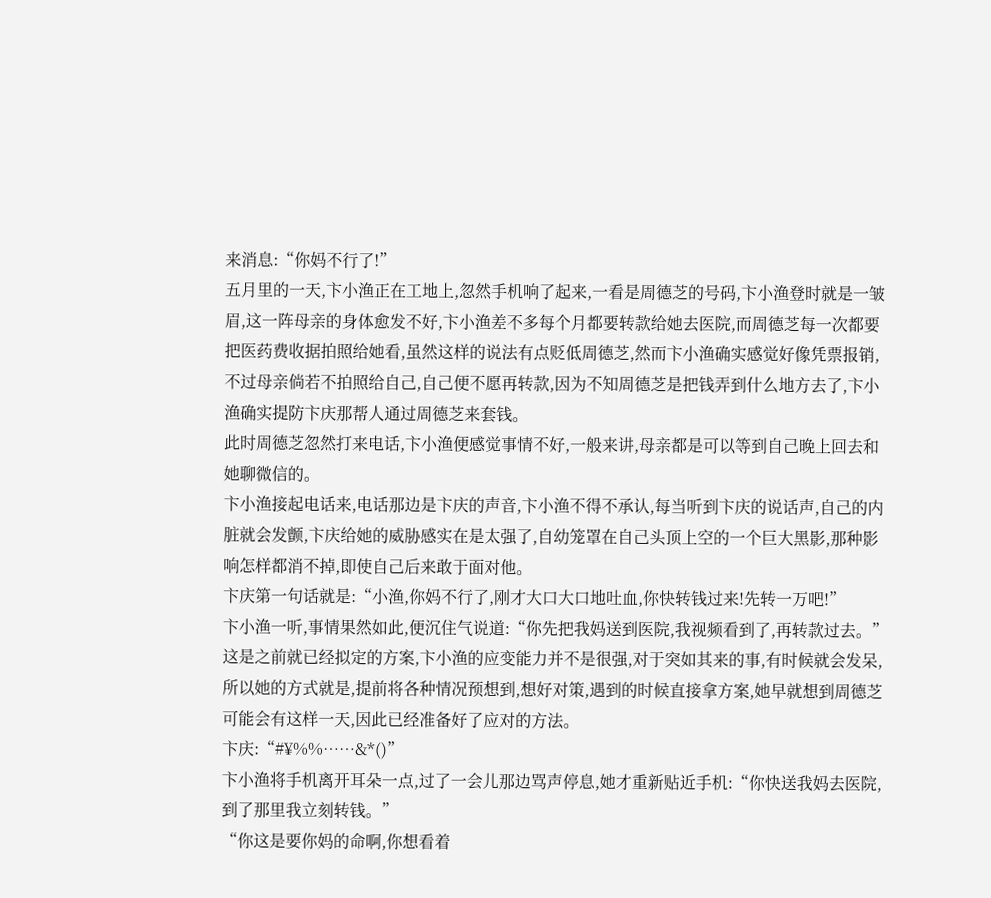来消息:“你妈不行了!”
五月里的一天,卞小渔正在工地上,忽然手机响了起来,一看是周德芝的号码,卞小渔登时就是一皱眉,这一阵母亲的身体愈发不好,卞小渔差不多每个月都要转款给她去医院,而周德芝每一次都要把医药费收据拍照给她看,虽然这样的说法有点贬低周德芝,然而卞小渔确实感觉好像凭票报销,不过母亲倘若不拍照给自己,自己便不愿再转款,因为不知周德芝是把钱弄到什么地方去了,卞小渔确实提防卞庆那帮人通过周德芝来套钱。
此时周德芝忽然打来电话,卞小渔便感觉事情不好,一般来讲,母亲都是可以等到自己晚上回去和她聊微信的。
卞小渔接起电话来,电话那边是卞庆的声音,卞小渔不得不承认,每当听到卞庆的说话声,自己的内脏就会发颤,卞庆给她的威胁感实在是太强了,自幼笼罩在自己头顶上空的一个巨大黑影,那种影响怎样都消不掉,即使自己后来敢于面对他。
卞庆第一句话就是:“小渔,你妈不行了,刚才大口大口地吐血,你快转钱过来!先转一万吧!”
卞小渔一听,事情果然如此,便沉住气说道:“你先把我妈送到医院,我视频看到了,再转款过去。”
这是之前就已经拟定的方案,卞小渔的应变能力并不是很强,对于突如其来的事,有时候就会发呆,所以她的方式就是,提前将各种情况预想到,想好对策,遇到的时候直接拿方案,她早就想到周德芝可能会有这样一天,因此已经准备好了应对的方法。
卞庆:“#¥%%……&*()”
卞小渔将手机离开耳朵一点,过了一会儿那边骂声停息,她才重新贴近手机:“你快送我妈去医院,到了那里我立刻转钱。”
“你这是要你妈的命啊,你想看着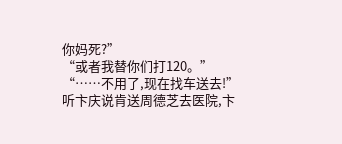你妈死?”
“或者我替你们打120。”
“……不用了,现在找车送去!”
听卞庆说肯送周德芝去医院,卞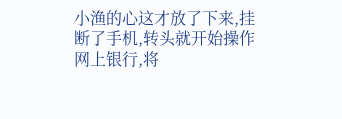小渔的心这才放了下来,挂断了手机,转头就开始操作网上银行,将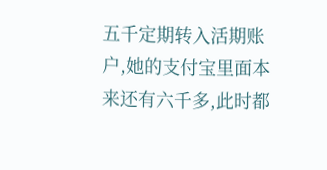五千定期转入活期账户,她的支付宝里面本来还有六千多,此时都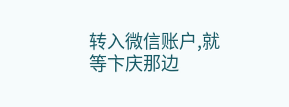转入微信账户,就等卞庆那边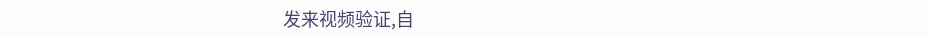发来视频验证,自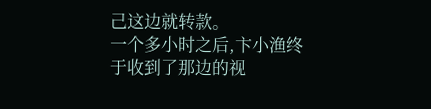己这边就转款。
一个多小时之后,卞小渔终于收到了那边的视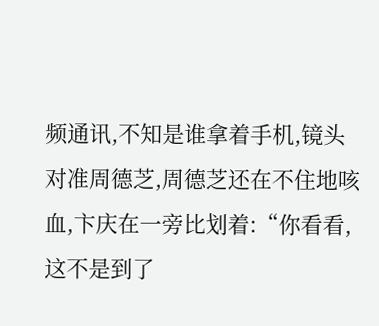频通讯,不知是谁拿着手机,镜头对准周德芝,周德芝还在不住地咳血,卞庆在一旁比划着:“你看看,这不是到了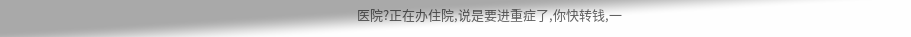医院?正在办住院,说是要进重症了,你快转钱,一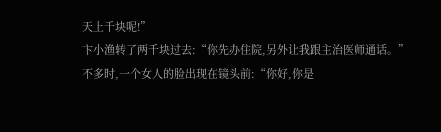天上千块呢!”
卞小渔转了两千块过去:“你先办住院,另外让我跟主治医师通话。”
不多时,一个女人的脸出现在镜头前:“你好,你是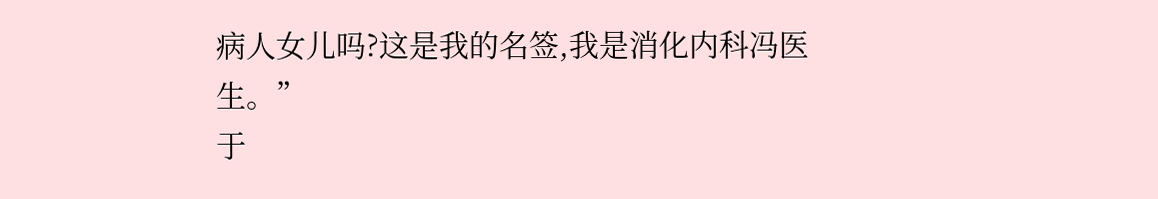病人女儿吗?这是我的名签,我是消化内科冯医生。”
于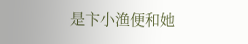是卞小渔便和她